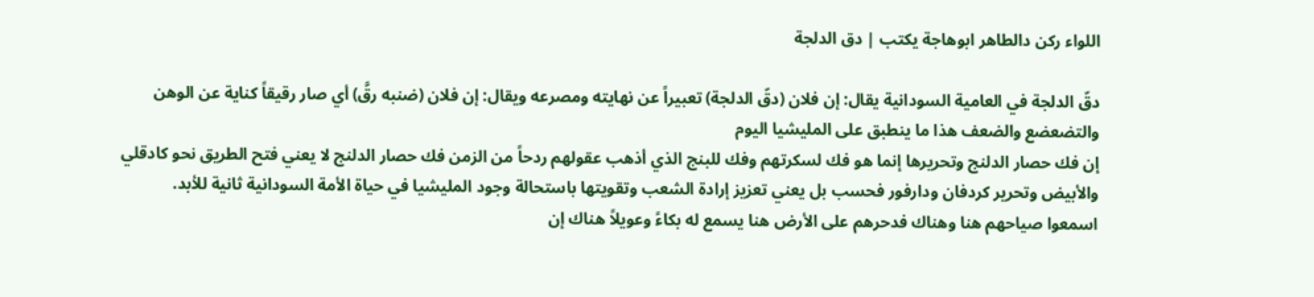اللواء ركن دالطاهر ابوهاجة يكتب | دق الدلجة

دقّ الدلجة في العامية السودانية يقال: إن فلان (دقّ الدلجة) تعبيراً عن نهايته ومصرعه ويقال: إن فلان (ضنبه رقَّ) أي صار رقيقاً كناية عن الوهن والتضعضع والضعف هذا ما ينطبق على المليشيا اليوم
إن فك حصار الدلنج وتحريرها إنما هو فك لسكرتهم وفك للبنج الذي أذهب عقولهم ردحاً من الزمن فك حصار الدلنج لا يعني فتح الطريق نحو كادقلي والأبيض وتحرير كردفان ودارفور فحسب بل يعني تعزيز إرادة الشعب وتقويتها باستحالة وجود المليشيا في حياة الأمة السودانية ثانية للأبد.
اسمعوا صياحهم هنا وهناك فدحرهم على الأرض هنا يسمع له بكاءً وعويلاً هناك إن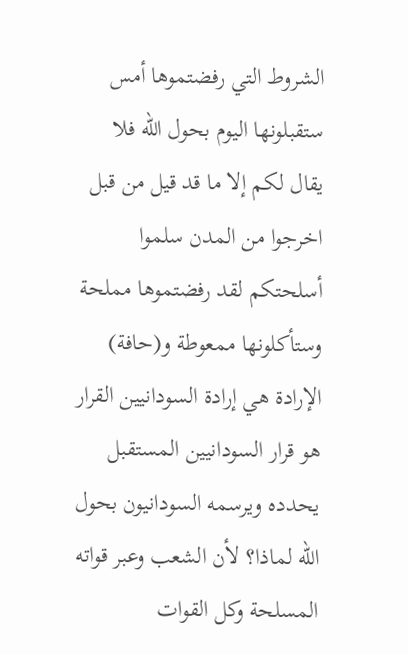الشروط التي رفضتموها أمس ستقبلونها اليوم بحول الله فلا يقال لكم إلا ما قد قيل من قبل اخرجوا من المدن سلموا أسلحتكم لقد رفضتموها مملحة وستأكلونها ممعوطة و(حافة)
الإرادة هي إرادة السودانيين القرار هو قرار السودانيين المستقبل يحدده ويرسمه السودانيون بحول الله لماذا؟ لأن الشعب وعبر قواته المسلحة وكل القوات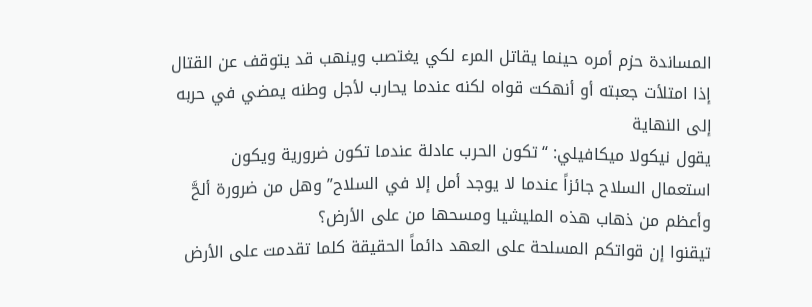المساندة حزم أمره حينما يقاتل المرء لكي يغتصب وينهب قد يتوقف عن القتال إذا امتلأت جعبته أو أنهكت قواه لكنه عندما يحارب لأجل وطنه يمضي في حربه إلى النهاية
يقول نيكولا ميكافيلي: “تكون الحرب عادلة عندما تكون ضرورية ويكون استعمال السلاح جائزاً عندما لا يوجد أمل إلا في السلاح” وهل من ضرورة ألحَّ وأعظم من ذهاب هذه المليشيا ومسحها من على الأرض؟
تيقنوا إن قواتكم المسلحة على العهد دائماً الحقيقة كلما تقدمت على الأرض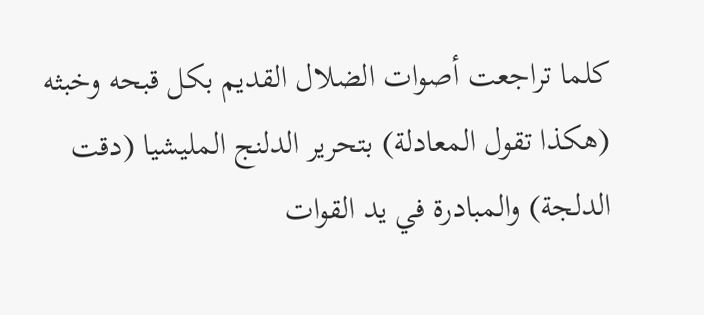كلما تراجعت أصوات الضلال القديم بكل قبحه وخبثه (هكذا تقول المعادلة) بتحرير الدلنج المليشيا (دقت الدلجة) والمبادرة في يد القوات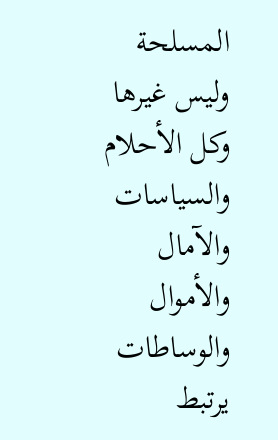المسلحة وليس غيرها وكل الأحلام والسياسات والآمال والأموال والوساطات يرتبط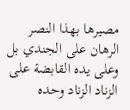مصيرها بهذا النصر
الرهان على الجندي بل وعلى يده القابضة على الزناد الزناد وحده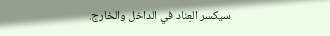سيكسر العِناد في الداخل والخارج.